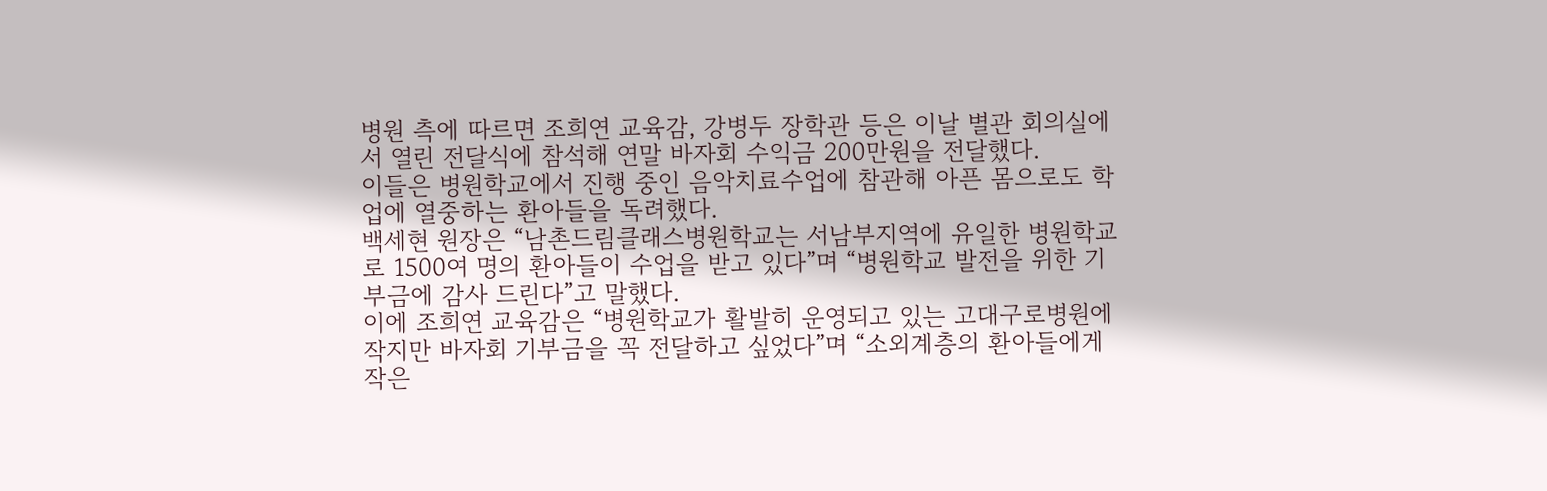병원 측에 따르면 조희연 교육감, 강병두 장학관 등은 이날 별관 회의실에서 열린 전달식에 참석해 연말 바자회 수익금 200만원을 전달했다.
이들은 병원학교에서 진행 중인 음악치료수업에 참관해 아픈 몸으로도 학업에 열중하는 환아들을 독려했다.
백세현 원장은 “남촌드림클래스병원학교는 서남부지역에 유일한 병원학교로 1500여 명의 환아들이 수업을 받고 있다”며 “병원학교 발전을 위한 기부금에 감사 드린다”고 말했다.
이에 조희연 교육감은 “병원학교가 활발히 운영되고 있는 고대구로병원에 작지만 바자회 기부금을 꼭 전달하고 싶었다”며 “소외계층의 환아들에게 작은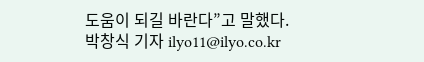도움이 되길 바란다”고 말했다.
박창식 기자 ilyo11@ilyo.co.kr